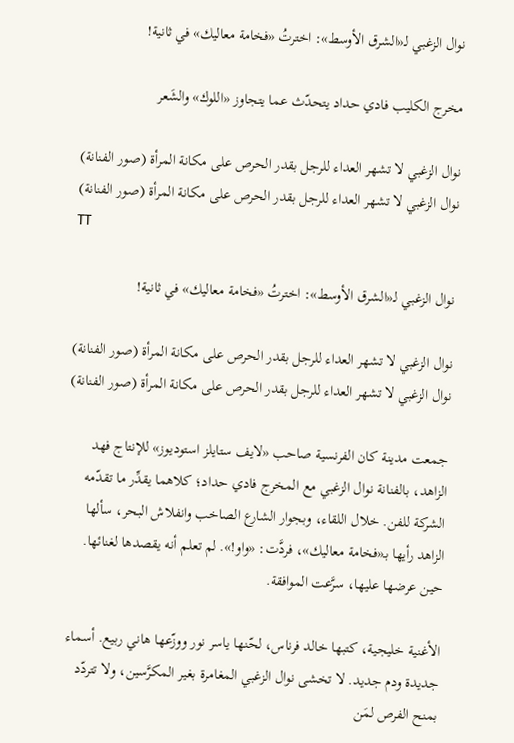نوال الزغبي لـ«الشرق الأوسط»: اخترتُ «فخامة معاليك» في ثانية!

مخرج الكليب فادي حداد يتحدّث عما يتجاوز «اللوك» والشَعر

نوال الزغبي لا تشهر العداء للرجل بقدر الحرص على مكانة المرأة (صور الفنانة)
نوال الزغبي لا تشهر العداء للرجل بقدر الحرص على مكانة المرأة (صور الفنانة)
TT

نوال الزغبي لـ«الشرق الأوسط»: اخترتُ «فخامة معاليك» في ثانية!

نوال الزغبي لا تشهر العداء للرجل بقدر الحرص على مكانة المرأة (صور الفنانة)
نوال الزغبي لا تشهر العداء للرجل بقدر الحرص على مكانة المرأة (صور الفنانة)

جمعت مدينة كان الفرنسية صاحب «لايف ستايلز استوديوز» للإنتاج فهد الزاهد، بالفنانة نوال الزغبي مع المخرج فادي حداد؛ كلاهما يقدِّر ما تقدّمه الشركة للفن. خلال اللقاء، وبجوار الشارع الصاخب وانفلاش البحر، سألها الزاهد رأيها بـ«فخامة معاليك»، فردَّت: «واو!». لم تعلم أنه يقصدها لغنائها. حين عرضها عليها، سرَّعت الموافقة.

الأغنية خليجية، كتبها خالد فرناس، لحّنها ياسر نور ووزّعها هاني ربيع. أسماء جديدة ودم جديد. لا تخشى نوال الزغبي المغامرة بغير المكرَّسين، ولا تتردّد بمنح الفرص لمَن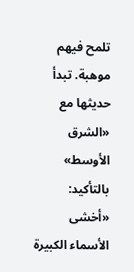تلمح فيهم موهبة. تبدأ حديثها مع «الشرق الأوسط» بالتأكيد: «أخشى الأسماء الكبيرة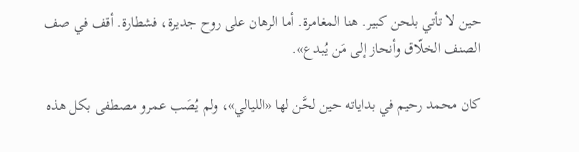حين لا تأتي بلحن كبير. هنا المغامرة. أما الرهان على روح جديرة، فشطارة. أقف في صف الصنف الخلّاق وأنحاز إلى مَن يُبدع».

كان محمد رحيم في بداياته حين لحَّن لها «الليالي»، ولم يُصَب عمرو مصطفى بكل هذه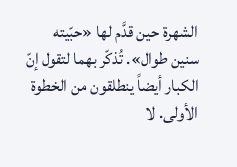الشهرة حين قدَّم لها «حبّيته سنين طوال». تُذكّر بهما لتقول إنّ الكبار أيضاً ينطلقون من الخطوة الأولى. لا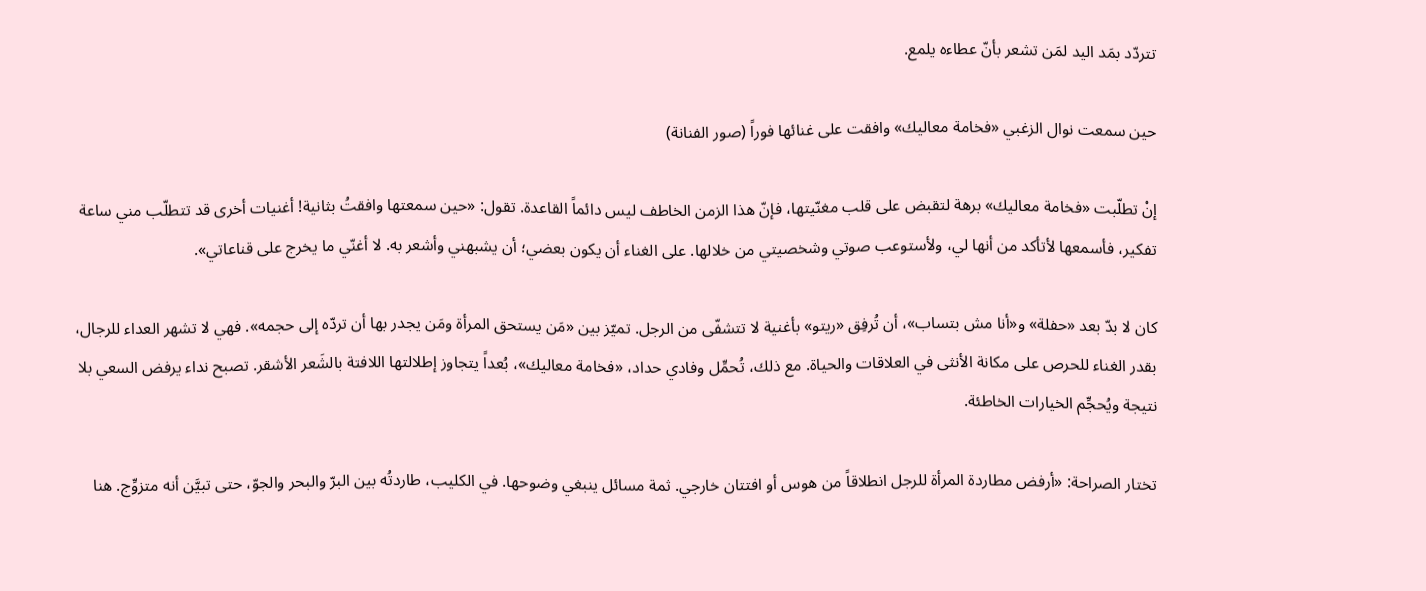تتردّد بمَد اليد لمَن تشعر بأنّ عطاءه يلمع.

حين سمعت نوال الزغبي «فخامة معاليك» وافقت على غنائها فوراً (صور الفنانة)

إنْ تطلّبت «فخامة معاليك» برهة لتقبض على قلب مغنّيتها، فإنّ هذا الزمن الخاطف ليس دائماً القاعدة. تقول: «حين سمعتها وافقتُ بثانية! أغنيات أخرى قد تتطلّب مني ساعة تفكير، فأسمعها لأتأكد من أنها لي، ولأستوعب صوتي وشخصيتي من خلالها. على الغناء أن يكون بعضي؛ أن يشبهني وأشعر به. لا أغنّي ما يخرج على قناعاتي».

كان لا بدّ بعد «حفلة» و«أنا مش بتساب»، أن تُرفِق «ريتو» بأغنية لا تتشفّى من الرجل. تميّز بين «مَن يستحق المرأة ومَن يجدر بها أن تردّه إلى حجمه». فهي لا تشهر العداء للرجال، بقدر الغناء للحرص على مكانة الأنثى في العلاقات والحياة. مع ذلك، تُحمِّل وفادي حداد، «فخامة معاليك»، بُعداً يتجاوز إطلالتها اللافتة بالشَعر الأشقر. تصبح نداء يرفض السعي بلا نتيجة ويُحجِّم الخيارات الخاطئة.

تختار الصراحة: «أرفض مطاردة المرأة للرجل انطلاقاً من هوس أو افتتان خارجي. ثمة مسائل ينبغي وضوحها. في الكليب، طاردتُه بين البرّ والبحر والجوّ، حتى تبيَّن أنه متزوِّج. هنا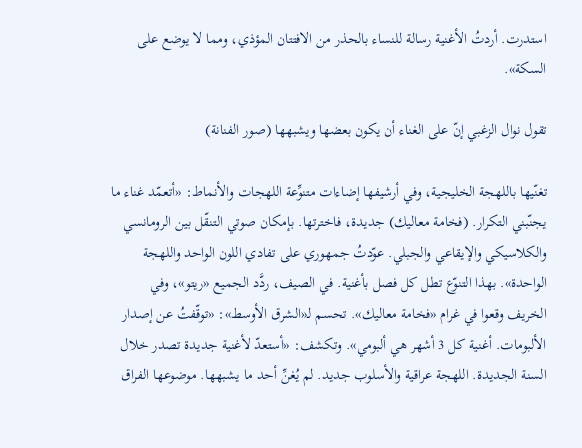استدرت. أردتُ الأغنية رسالة للنساء بالحذر من الافتتان المؤذي، ومما لا يوضع على السكة».

تقول نوال الزغبي إنّ على الغناء أن يكون بعضها ويشبهها (صور الفنانة)

تغنّيها باللهجة الخليجية، وفي أرشيفها إضاءات متنوِّعة اللهجات والأنماط: «أتعمّد غناء ما يجنّبني التكرار. (فخامة معاليك) جديدة، فاخترتها. بإمكان صوتي التنقّل بين الرومانسي والكلاسيكي والإيقاعي والجبلي. عوّدتُ جمهوري على تفادي اللون الواحد واللهجة الواحدة». بهذا التنوّع تطل كل فصل بأغنية. في الصيف، ردَّد الجميع «ريتو»، وفي الخريف وقعوا في غرام «فخامة معاليك». تحسم لـ«الشرق الأوسط»: «توقّفتُ عن إصدار الألبومات. أغنية كل 3 أشهر هي ألبومي». وتكشف: «أستعدّ لأغنية جديدة تصدر خلال السنة الجديدة. اللهجة عراقية والأسلوب جديد. لم يُغنِّ أحد ما يشبهها. موضوعها الفراق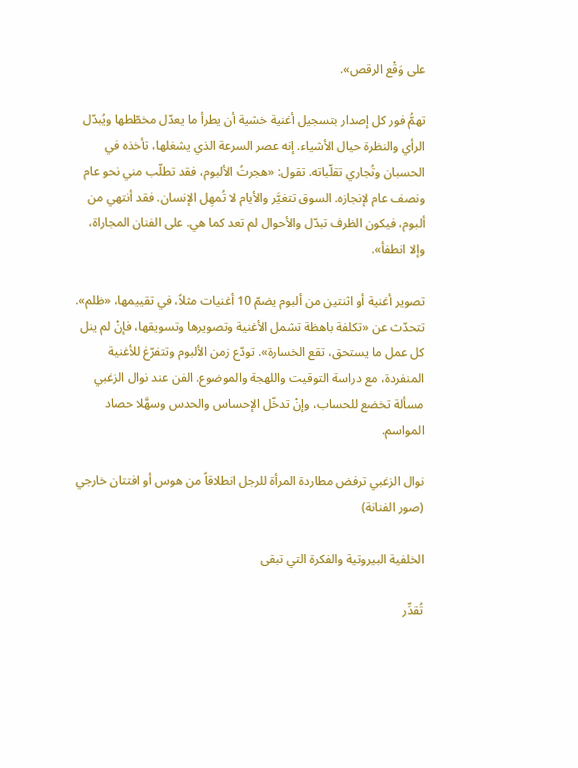على وَقْع الرقص».

تهمُّ فور كل إصدار بتسجيل أغنية خشية أن يطرأ ما يعدّل مخطّطها ويُبدّل الرأي والنظرة حيال الأشياء. إنه عصر السرعة الذي يشغلها، تأخذه في الحسبان وتُجاري تقلّباته. تقول: «هجرتُ الألبوم، فقد تطلّب مني نحو عام ونصف عام لإنجازه. السوق تتغيَّر والأيام لا تُمهِل الإنسان. فقد أنتهي من ألبوم، فيكون الظرف تبدّل والأحوال لم تعد كما هي. على الفنان المجاراة، وإلا انطفأ».

تصوير أغنية أو اثنتين من ألبوم يضمّ 10 أغنيات مثلاً، في تقييمها، «ظلم». تتحدّث عن «تكلفة باهظة تشمل الأغنية وتصويرها وتسويقها، فإنْ لم ينل كل عمل ما يستحق، تقع الخسارة». تودّع زمن الألبوم وتتفرّغ للأغنية المنفردة، مع دراسة التوقيت واللهجة والموضوع. الفن عند نوال الزغبي مسألة تخضع للحساب، وإنْ تدخّل الإحساس والحدس وسهَّلا حصاد المواسم.

نوال الزغبي ترفض مطاردة المرأة للرجل انطلاقاً من هوس أو افتتان خارجي (صور الفنانة)

الخلفية البيروتية والفكرة التي تبقى

تُقدِّر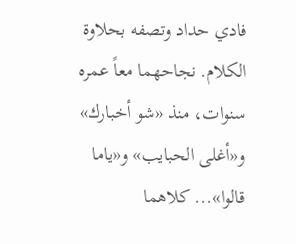فادي حداد وتصفه بحلاوة الكلام. نجاحهما معاً عمره سنوات، منذ «شو أخبارك» و«أغلى الحبايب» و«ياما قالوا»... كلاهما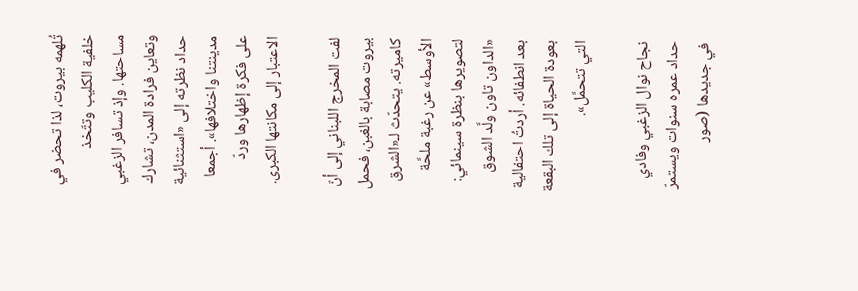تُلهمه بيروت، لذا تحضر في خلفية الكليب وتتّخذ مساحتها. وإذ تسافر الزغبي وتعاين فرادة المدن، تشارك حداد نظرته إلى «استثنائية مدينتنا واختلافها». أجمعا على فكرة إظهارها وردّ الاعتبار إلى مكانتها الكبرى.

لفت المخرج اللبناني إلى أنّ بيروت مصابة بالغبن، فحمل كاميرته. يتحدّث لـ«الشرق الأوسط» عن رغبة ملحَّة لتصويرها بنظرة سينمائي: «الداون تاون ولَّد الشوق بعد انطفائه. أردتُ احتفالية بعودة الحياة إلى تلك البقعة التي تتحمَّل».

نجاح نوال الزغبي وفادي حداد عمره سنوات ويستمرّ في جديدها (صور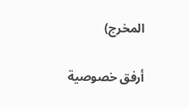المخرج)

أرفق خصوصية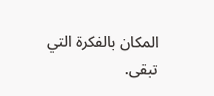المكان بالفكرة التي تبقى.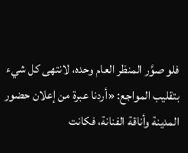فلو صوَّر المنظر العام وحده، لانتهى كل شيء بتقليب المواجع: «أردنا عبرة من إعلان حضور المدينة وأناقة الفنانة، فكانت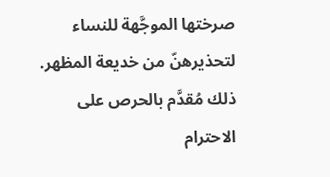صرختها الموجَّهة للنساء لتحذيرهنّ من خديعة المظهر. ذلك مُقدَّم بالحرص على الاحترام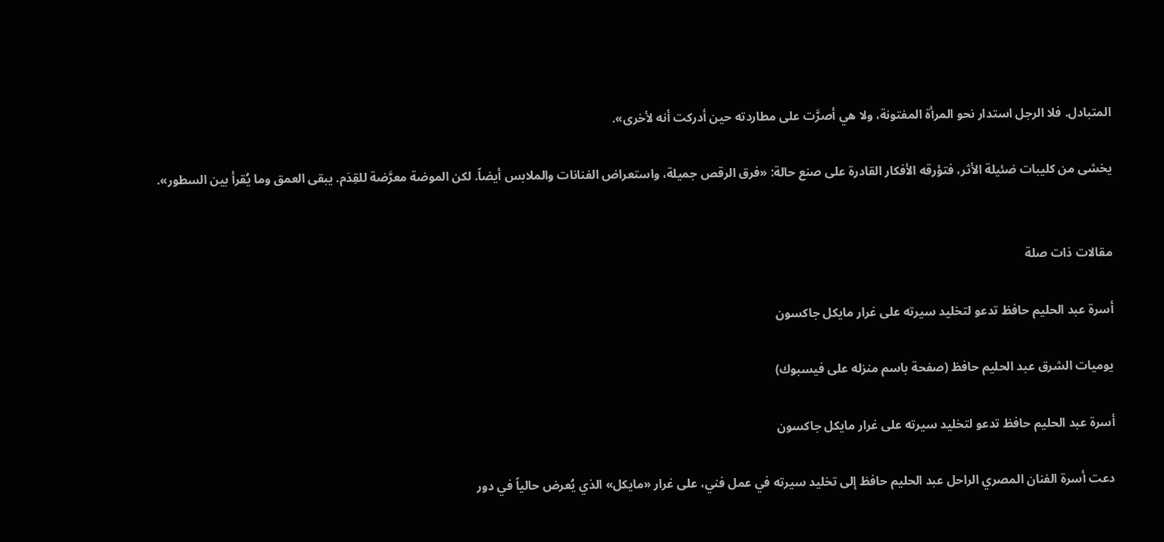المتبادل. فلا الرجل استدار نحو المرأة المفتونة، ولا هي أصرَّت على مطاردته حين أدركت أنه لأخرى».

يخشى من كليبات ضئيلة الأثر، فتؤرقه الأفكار القادرة على صنع حالة: «فرق الرقص جميلة، واستعراض الفنانات والملابس أيضاً. لكن الموضة معرَّضة للقِدَم. يبقى العمق وما يُقرأ بين السطور».


مقالات ذات صلة

أسرة عبد الحليم حافظ تدعو لتخليد سيرته على غرار مايكل جاكسون

يوميات الشرق عبد الحليم حافظ (صفحة باسم منزله على فيسبوك)

أسرة عبد الحليم حافظ تدعو لتخليد سيرته على غرار مايكل جاكسون

دعت أسرة الفنان المصري الراحل عبد الحليم حافظ إلى تخليد سيرته في عمل فني، على غرار «مايكل» الذي يُعرض حالياً في دور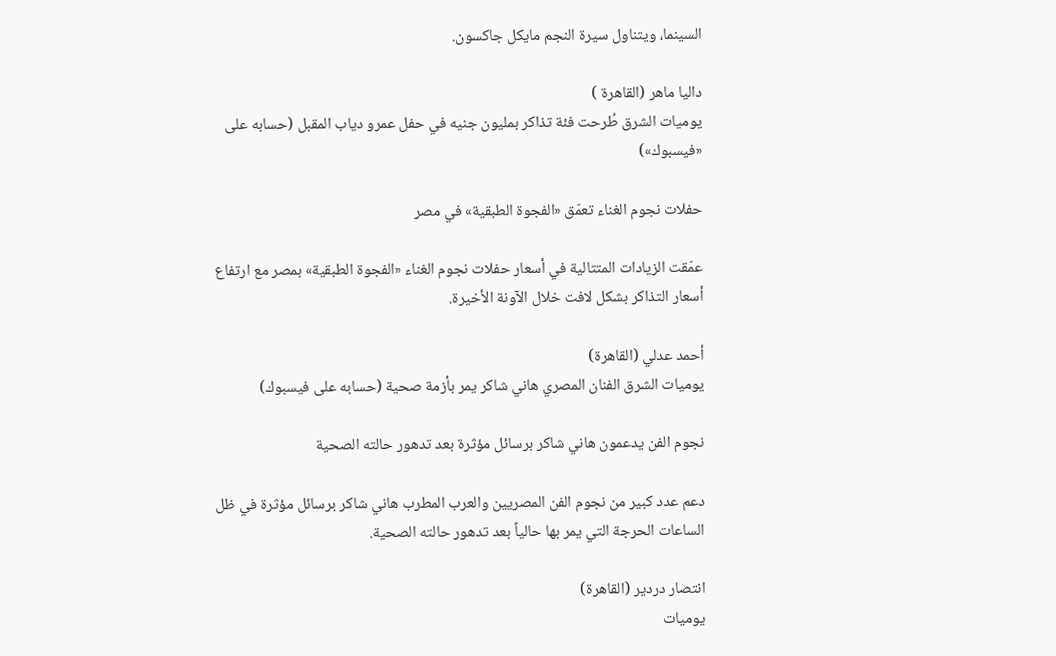السينما، ويتناول سيرة النجم مايكل جاكسون.

داليا ماهر (القاهرة )
يوميات الشرق طُرحت فئة تذاكر بمليون جنيه في حفل عمرو دياب المقبل (حسابه على «فيسبوك»)

حفلات نجوم الغناء تعمّق «الفجوة الطبقية» في مصر

عمّقت الزيادات المتتالية في أسعار حفلات نجوم الغناء «الفجوة الطبقية» بمصر مع ارتفاع أسعار التذاكر بشكل لافت خلال الآونة الأخيرة.

أحمد عدلي (القاهرة)
يوميات الشرق الفنان المصري هاني شاكر يمر بأزمة صحية (حسابه على فيسبوك)

نجوم الفن يدعمون هاني شاكر برسائل مؤثرة بعد تدهور حالته الصحية

دعم عدد كبير من نجوم الفن المصريين والعرب المطرب هاني شاكر برسائل مؤثرة في ظل الساعات الحرجة التي يمر بها حالياً بعد تدهور حالته الصحية.

انتصار دردير (القاهرة)
يوميات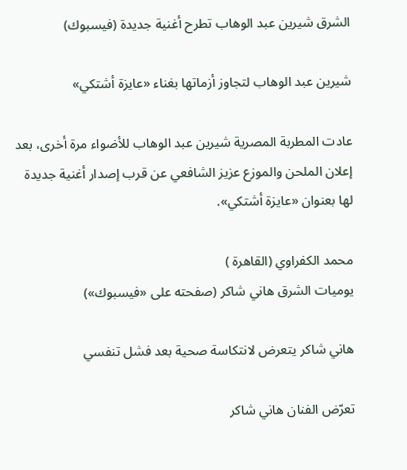الشرق شيرين عبد الوهاب تطرح أغنية جديدة (فيسبوك)

شيرين عبد الوهاب لتجاوز أزماتها بغناء «عايزة أشتكي»

عادت المطربة المصرية شيرين عبد الوهاب للأضواء مرة أخرى، بعد إعلان الملحن والموزع عزيز الشافعي عن قرب إصدار أغنية جديدة لها بعنوان «عايزة أشتكي».

محمد الكفراوي (القاهرة )
يوميات الشرق هاني شاكر (صفحته على «فيسبوك»)

هاني شاكر يتعرض لانتكاسة صحية بعد فشل تنفسي

تعرّض الفنان هاني شاكر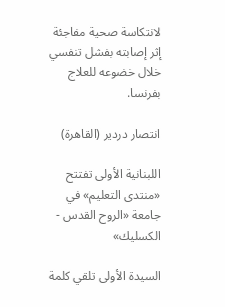لانتكاسة صحية مفاجئة إثر إصابته بفشل تنفسي خلال خضوعه للعلاج بفرنسا.

انتصار دردير (القاهرة)

اللبنانية الأولى تفتتح «منتدى التعليم» في جامعة «الروح القدس - الكسليك»

السيدة الأولى تلقي كلمة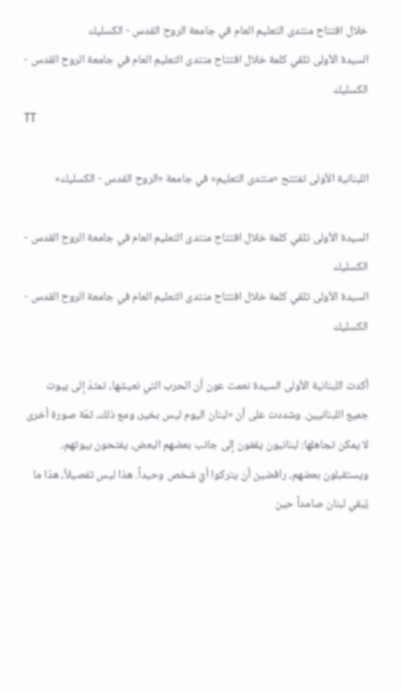خلال افتتاح منتدى التعليم العام في جامعة الروح القدس - الكسليك
السيدة الأولى تلقي كلمة خلال افتتاح منتدى التعليم العام في جامعة الروح القدس - الكسليك
TT

اللبنانية الأولى تفتتح «منتدى التعليم» في جامعة «الروح القدس - الكسليك»

السيدة الأولى تلقي كلمة خلال افتتاح منتدى التعليم العام في جامعة الروح القدس - الكسليك
السيدة الأولى تلقي كلمة خلال افتتاح منتدى التعليم العام في جامعة الروح القدس - الكسليك

أكدت اللبنانية الأولى السيدة نعمت عون أن الحرب التي نعيشها، تمتدّ إلى بيوت جميع اللبنانيين. وشددت على أن «لبنان اليوم ليس بخير، ومع ذلك، ثمّة صورة أخرى لا يمكن تجاهلها: لبنانيون يقفون إلى جانب بعضهم البعض، يفتحون بيوتهم، ويستقبلون بعضهم، رافضين أن يتركوا أيّ شخص وحيداً. هذا ليس تفصيلاً، هذا ما يُبقي لبنان صامداً حين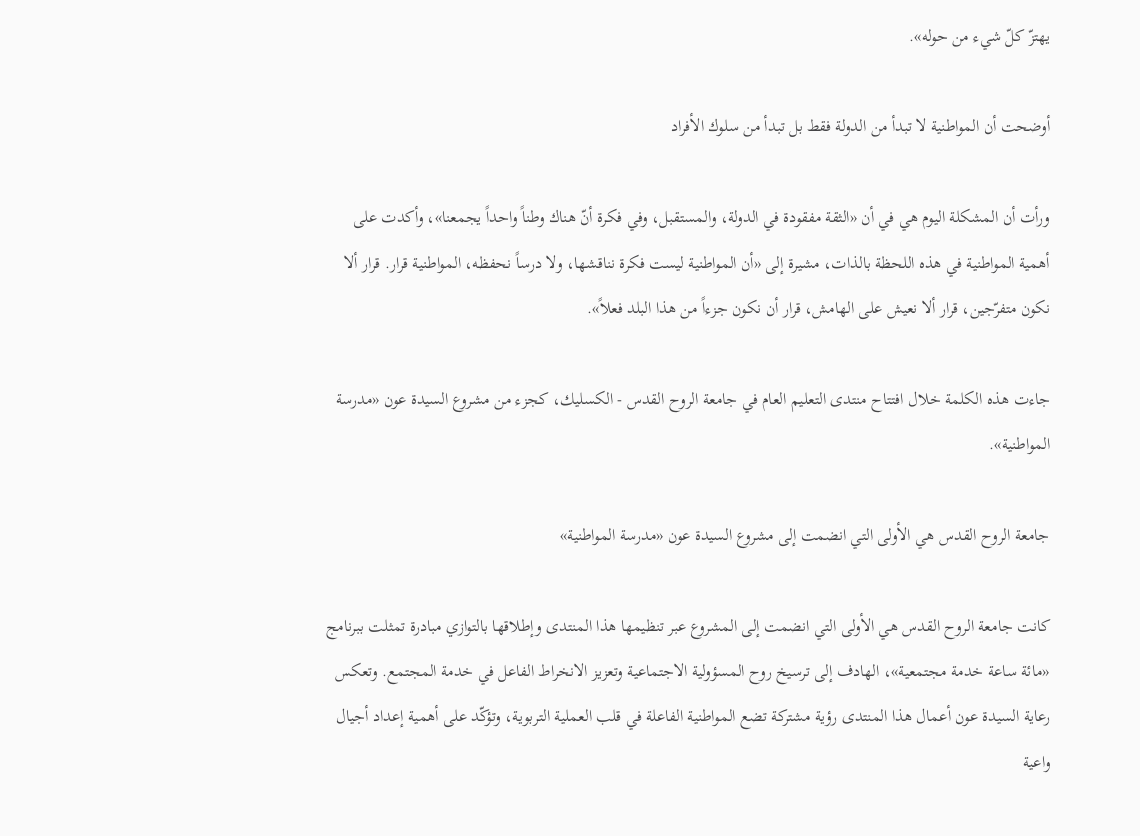يهتزّ كلّ شيء من حوله».

أوضحت أن المواطنية لا تبدأ من الدولة فقط بل تبدأ من سلوك الأفراد

ورأت أن المشكلة اليوم هي في أن «الثقة مفقودة في الدولة، والمستقبل، وفي فكرة أنّ هناك وطناً واحداً يجمعنا»، وأكدت على أهمية المواطنية في هذه اللحظة بالذات، مشيرة إلى «أن المواطنية ليست فكرة نناقشها، ولا درساً نحفظه، المواطنية قرار. قرار ألا نكون متفرّجين، قرار ألا نعيش على الهامش، قرار أن نكون جزءاً من هذا البلد فعلاً».

جاءت هذه الكلمة خلال افتتاح منتدى التعليم العام في جامعة الروح القدس - الكسليك، كجزء من مشروع السيدة عون «مدرسة المواطنية».

جامعة الروح القدس هي الأولى التي انضمت إلى مشروع السيدة عون «مدرسة المواطنية»

كانت جامعة الروح القدس هي الأولى التي انضمت إلى المشروع عبر تنظيمها هذا المنتدى وإطلاقها بالتوازي مبادرة تمثلت ببرنامج «مائة ساعة خدمة مجتمعية»، الهادف إلى ترسيخ روح المسؤولية الاجتماعية وتعزيز الانخراط الفاعل في خدمة المجتمع. وتعكس رعاية السيدة عون أعمال هذا المنتدى رؤية مشتركة تضع المواطنية الفاعلة في قلب العملية التربوية، وتؤكّد على أهمية إعداد أجيال واعية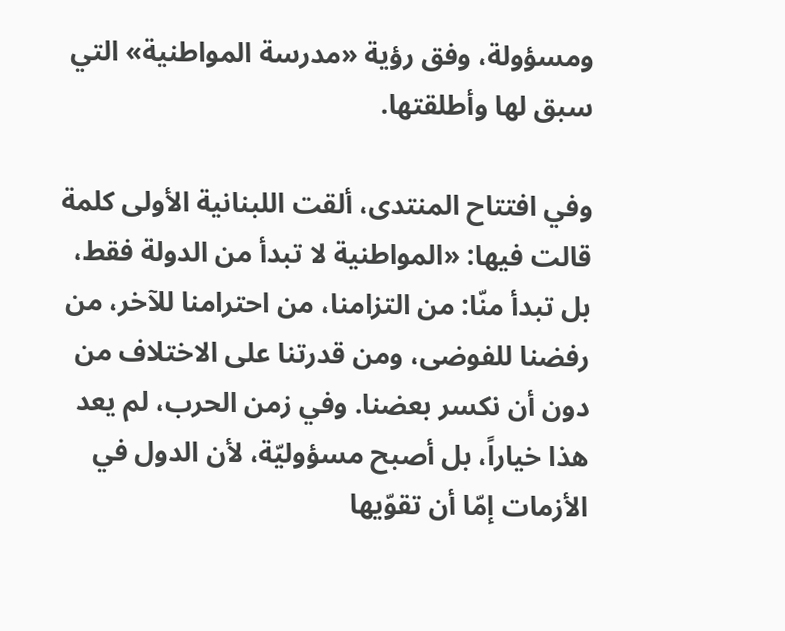ومسؤولة، وفق رؤية «مدرسة المواطنية» التي سبق لها وأطلقتها.

وفي افتتاح المنتدى، ألقت اللبنانية الأولى كلمة قالت فيها: «المواطنية لا تبدأ من الدولة فقط، بل تبدأ منّا: من التزامنا، من احترامنا للآخر، من رفضنا للفوضى، ومن قدرتنا على الاختلاف من دون أن نكسر بعضنا. وفي زمن الحرب، لم يعد هذا خياراً، بل أصبح مسؤوليّة، لأن الدول في الأزمات إمّا أن تقوّيها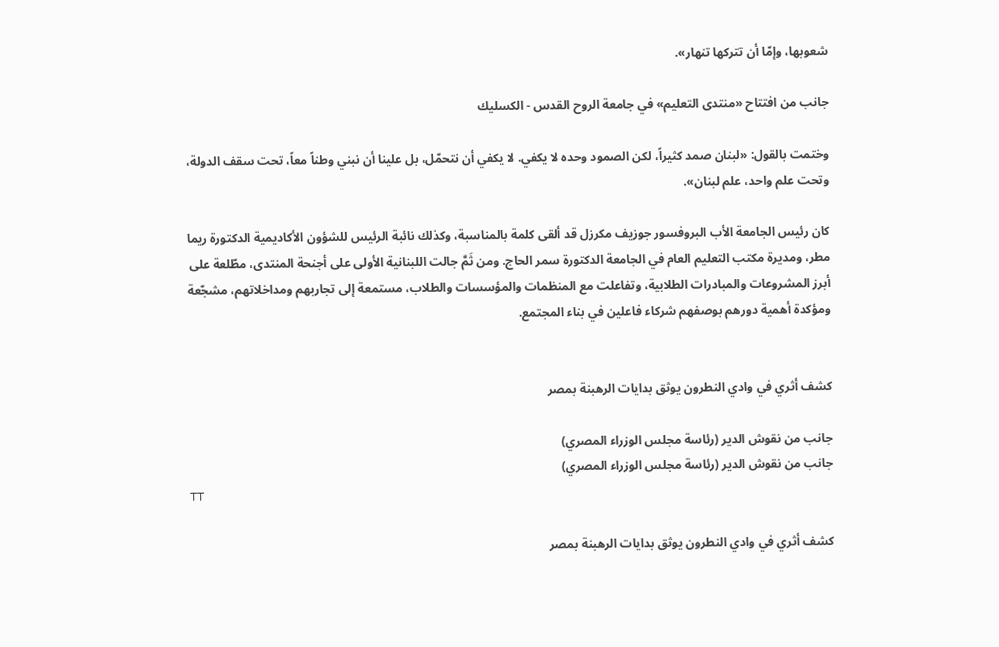شعوبها، وإمّا أن تتركها تنهار».

جانب من افتتاح «منتدى التعليم» في جامعة الروح القدس - الكسليك

وختمت بالقول: «لبنان صمد كثيراً، لكن الصمود وحده لا يكفي. لا يكفي أن نتحمّل، بل علينا أن نبني وطناً معاً، تحت سقف الدولة، وتحت علم واحد، علم لبنان».

كان رئيس الجامعة الأب البروفسور جوزيف مكرزل قد ألقى كلمة بالمناسبة، وكذلك نائبة الرئيس للشؤون الأكاديمية الدكتورة ريما مطر، ومديرة مكتب التعليم العام في الجامعة الدكتورة سمر الحاج. ومن ثَمَّ جالت اللبنانية الأولى على أجنحة المنتدى، مطّلعة على أبرز المشروعات والمبادرات الطلابية، وتفاعلت مع المنظمات والمؤسسات والطلاب، مستمعة إلى تجاربهم ومداخلاتهم، مشجّعة ومؤكدة أهمية دورهم بوصفهم شركاء فاعلين في بناء المجتمع.


كشف أثري في وادي النطرون يوثق بدايات الرهبنة بمصر

جانب من نقوش الدير (رئاسة مجلس الوزراء المصري)
جانب من نقوش الدير (رئاسة مجلس الوزراء المصري)
TT

كشف أثري في وادي النطرون يوثق بدايات الرهبنة بمصر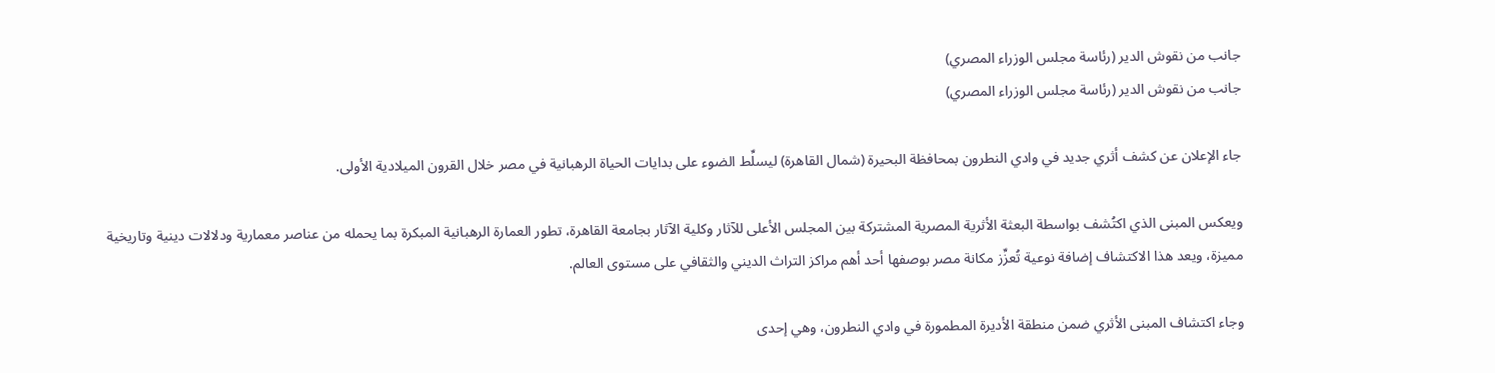جانب من نقوش الدير (رئاسة مجلس الوزراء المصري)
جانب من نقوش الدير (رئاسة مجلس الوزراء المصري)

جاء الإعلان عن كشف أثري جديد في وادي النطرون بمحافظة البحيرة (شمال القاهرة) ليسلِّط الضوء على بدايات الحياة الرهبانية في مصر خلال القرون الميلادية الأولى.

ويعكس المبنى الذي اكتُشف بواسطة البعثة الأثرية المصرية المشتركة بين المجلس الأعلى للآثار وكلية الآثار بجامعة القاهرة، تطور العمارة الرهبانية المبكرة بما يحمله من عناصر معمارية ودلالات دينية وتاريخية مميزة، ويعد هذا الاكتشاف إضافة نوعية تُعزِّز مكانة مصر بوصفها أحد أهم مراكز التراث الديني والثقافي على مستوى العالم.

وجاء اكتشاف المبنى الأثري ضمن منطقة الأديرة المطمورة في وادي النطرون، وهي إحدى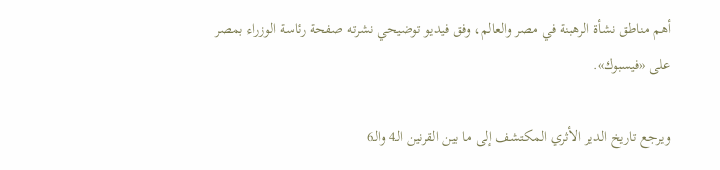أهم مناطق نشأة الرهبنة في مصر والعالم، وفق فيديو توضيحي نشرته صفحة رئاسة الوزراء بمصر على «فيسبوك».

ويرجع تاريخ الدير الأثري المكتشف إلى ما بين القرنين الـ4 والـ6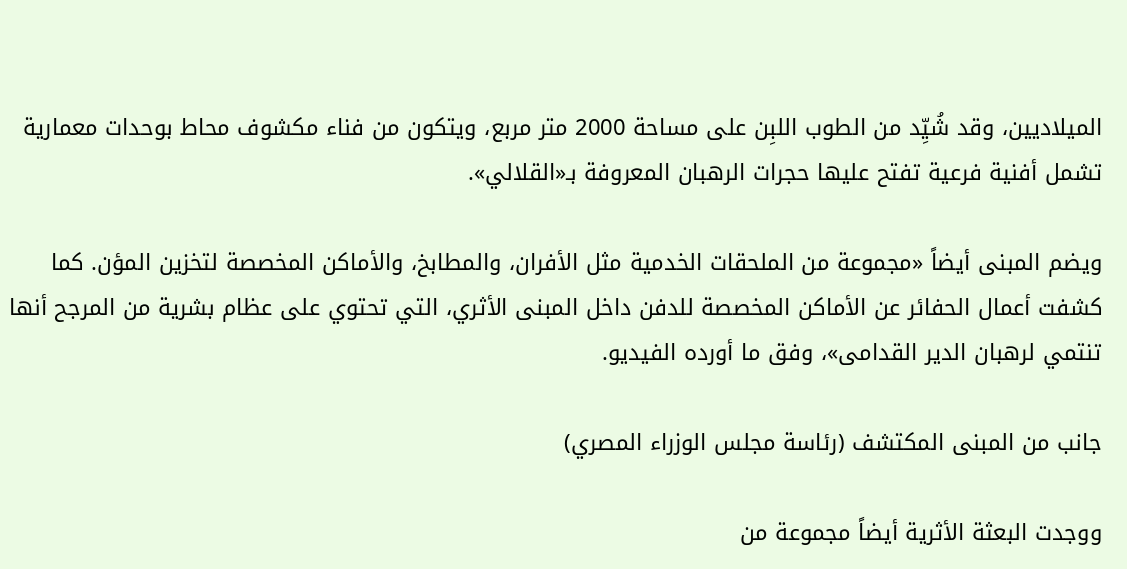الميلاديين، وقد شُيِّد من الطوب اللبِن على مساحة 2000 متر مربع، ويتكون من فناء مكشوف محاط بوحدات معمارية تشمل أفنية فرعية تفتح عليها حجرات الرهبان المعروفة بـ«القلالي».

ويضم المبنى أيضاً «مجموعة من الملحقات الخدمية مثل الأفران، والمطابخ، والأماكن المخصصة لتخزين المؤن. كما كشفت أعمال الحفائر عن الأماكن المخصصة للدفن داخل المبنى الأثري، التي تحتوي على عظام بشرية من المرجح أنها تنتمي لرهبان الدير القدامى»، وفق ما أورده الفيديو.

جانب من المبنى المكتشف (رئاسة مجلس الوزراء المصري)

ووجدت البعثة الأثرية أيضاً مجموعة من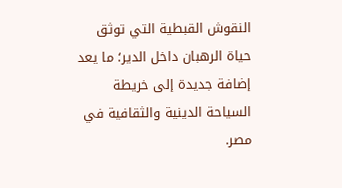النقوش القبطية التي توثق حياة الرهبان داخل الدير؛ ما يعد إضافة جديدة إلى خريطة السياحة الدينية والثقافية في مصر.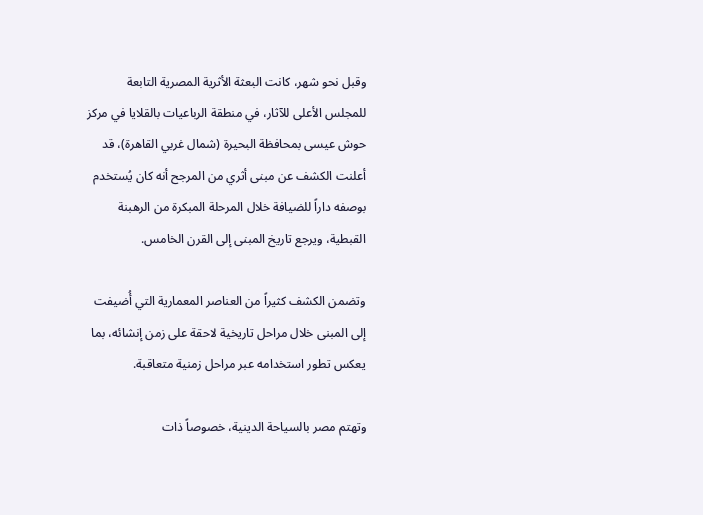وقبل نحو شهر، كانت البعثة الأثرية المصرية التابعة للمجلس الأعلى للآثار، في منطقة الرباعيات بالقلايا في مركز حوش عيسى بمحافظة البحيرة (شمال غربي القاهرة)، قد أعلنت الكشف عن مبنى أثري من المرجح أنه كان يُستخدم بوصفه داراً للضيافة خلال المرحلة المبكرة من الرهبنة القبطية، ويرجع تاريخ المبنى إلى القرن الخامس.

وتضمن الكشف كثيراً من العناصر المعمارية التي أُضيفت إلى المبنى خلال مراحل تاريخية لاحقة على زمن إنشائه، بما يعكس تطور استخدامه عبر مراحل زمنية متعاقبة.

وتهتم مصر بالسياحة الدينية، خصوصاً ذات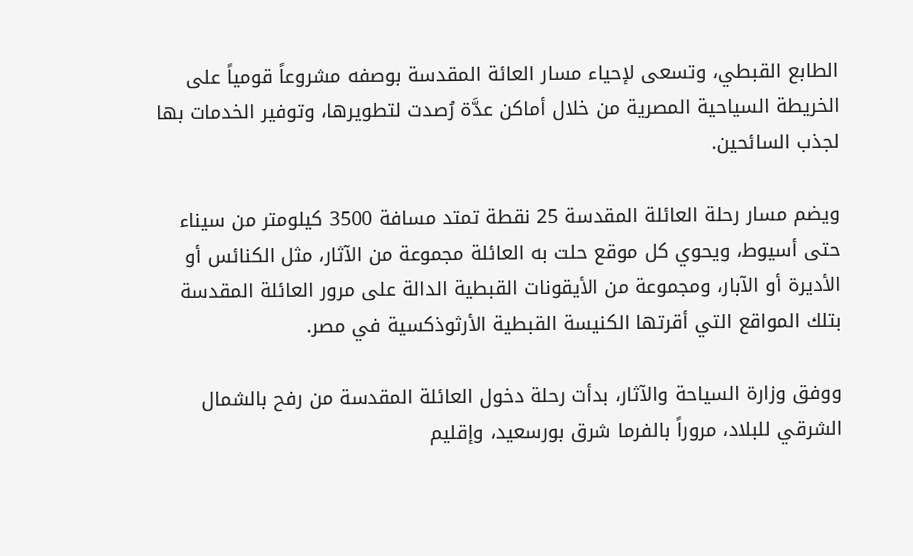الطابع القبطي، وتسعى لإحياء مسار العائة المقدسة بوصفه مشروعاً قومياً على الخريطة السياحية المصرية من خلال أماكن عدَّة رُصدت لتطويرها، وتوفير الخدمات بها لجذب السائحين.

ويضم مسار رحلة العائلة المقدسة 25 نقطة تمتد مسافة 3500 كيلومتر من سيناء حتى أسيوط، ويحوي كل موقع حلت به العائلة مجموعة من الآثار، مثل الكنائس أو الأديرة أو الآبار، ومجموعة من الأيقونات القبطية الدالة على مرور العائلة المقدسة بتلك المواقع التي أقرتها الكنيسة القبطية الأرثوذكسية في مصر.

ووفق وزارة السياحة والآثار، بدأت رحلة دخول العائلة المقدسة من رفح بالشمال الشرقي للبلاد، مروراً بالفرما شرق بورسعيد، وإقليم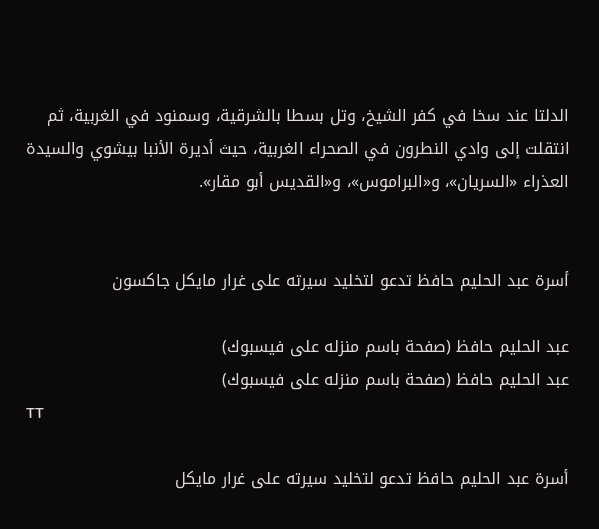الدلتا عند سخا في كفر الشيخ، وتل بسطا بالشرقية، وسمنود في الغربية، ثم انتقلت إلى وادي النطرون في الصحراء الغربية، حيث أديرة الأنبا بيشوي والسيدة العذراء «السريان»، و«البراموس»، و«القديس أبو مقار».


أسرة عبد الحليم حافظ تدعو لتخليد سيرته على غرار مايكل جاكسون

عبد الحليم حافظ (صفحة باسم منزله على فيسبوك)
عبد الحليم حافظ (صفحة باسم منزله على فيسبوك)
TT

أسرة عبد الحليم حافظ تدعو لتخليد سيرته على غرار مايكل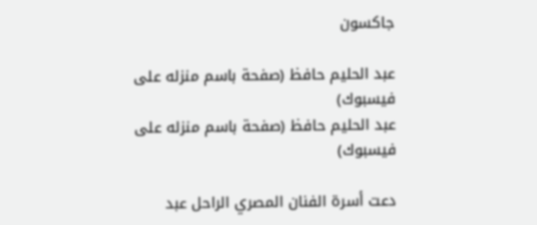جاكسون

عبد الحليم حافظ (صفحة باسم منزله على فيسبوك)
عبد الحليم حافظ (صفحة باسم منزله على فيسبوك)

دعت أسرة الفنان المصري الراحل عبد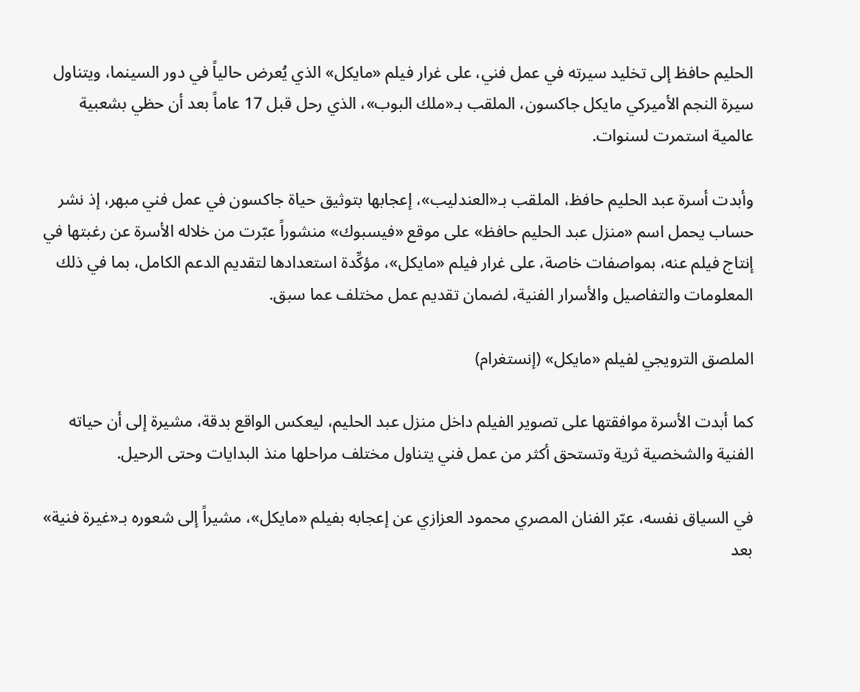الحليم حافظ إلى تخليد سيرته في عمل فني، على غرار فيلم «مايكل» الذي يُعرض حالياً في دور السينما، ويتناول سيرة النجم الأميركي مايكل جاكسون، الملقب بـ«ملك البوب»، الذي رحل قبل 17 عاماً بعد أن حظي بشعبية عالمية استمرت لسنوات.

وأبدت أسرة عبد الحليم حافظ، الملقب بـ«العندليب»، إعجابها بتوثيق حياة جاكسون في عمل فني مبهر، إذ نشر حساب يحمل اسم «منزل عبد الحليم حافظ» على موقع «فيسبوك» منشوراً عبّرت من خلاله الأسرة عن رغبتها في إنتاج فيلم عنه، بمواصفات خاصة، على غرار فيلم «مايكل»، مؤكِّدة استعدادها لتقديم الدعم الكامل، بما في ذلك المعلومات والتفاصيل والأسرار الفنية، لضمان تقديم عمل مختلف عما سبق.

الملصق الترويجي لفيلم «مايكل» (إنستغرام)

كما أبدت الأسرة موافقتها على تصوير الفيلم داخل منزل عبد الحليم، ليعكس الواقع بدقة، مشيرة إلى أن حياته الفنية والشخصية ثرية وتستحق أكثر من عمل فني يتناول مختلف مراحلها منذ البدايات وحتى الرحيل.

في السياق نفسه، عبّر الفنان المصري محمود العزازي عن إعجابه بفيلم «مايكل»، مشيراً إلى شعوره بـ«غيرة فنية» بعد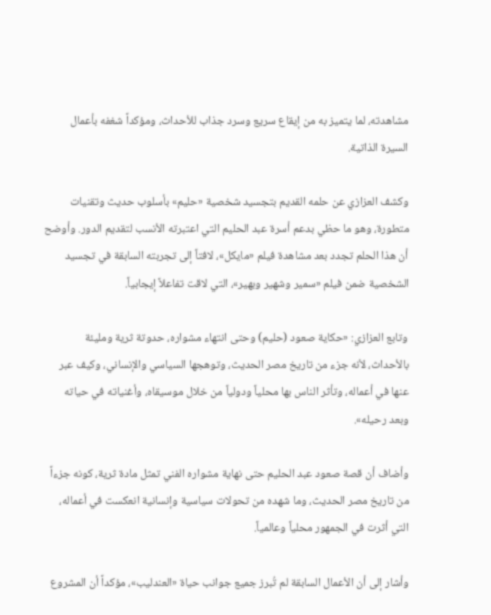مشاهدته، لما يتميز به من إيقاع سريع وسرد جذاب للأحداث، ومؤكداً شغفه بأعمال السيرة الذاتية.

وكشف العزازي عن حلمه القديم بتجسيد شخصية «حليم» بأسلوب حديث وتقنيات متطورة، وهو ما حظي بدعم أسرة عبد الحليم التي اعتبرته الأنسب لتقديم الدور. وأوضح أن هذا الحلم تجدد بعد مشاهدة فيلم «مايكل»، لافتاً إلى تجربته السابقة في تجسيد الشخصية ضمن فيلم «سمير وشهير وبهير»، التي لاقت تفاعلاً إيجابياً.

وتابع العزازي: «حكاية صعود (حليم) وحتى انتهاء مشواره، حدوتة ثرية ومليئة بالأحداث، لأنه جزء من تاريخ مصر الحديث، وتوهجها السياسي والإنساني، وكيف عبر عنها في أعماله، وتأثر الناس بها محلياً ودولياً من خلال موسيقاه، وأغنياته في حياته وبعد رحيله».

وأضاف أن قصة صعود عبد الحليم حتى نهاية مشواره الفني تمثل مادة ثرية، كونه جزءاً من تاريخ مصر الحديث، وما شهده من تحولات سياسية وإنسانية انعكست في أعماله، التي أثرت في الجمهور محلياً وعالمياً.

وأشار إلى أن الأعمال السابقة لم تُبرز جميع جوانب حياة «العندليب»، مؤكداً أن المشروع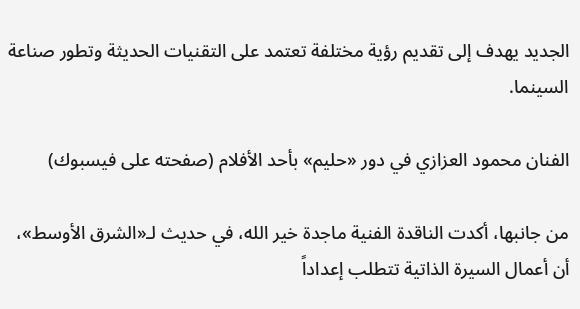الجديد يهدف إلى تقديم رؤية مختلفة تعتمد على التقنيات الحديثة وتطور صناعة السينما.

الفنان محمود العزازي في دور «حليم» بأحد الأفلام (صفحته على فيسبوك)

من جانبها، أكدت الناقدة الفنية ماجدة خير الله، في حديث لـ«الشرق الأوسط»، أن أعمال السيرة الذاتية تتطلب إعداداً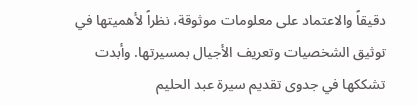دقيقاً والاعتماد على معلومات موثوقة، نظراً لأهميتها في توثيق الشخصيات وتعريف الأجيال بمسيرتها. وأبدت تشككها في جدوى تقديم سيرة عبد الحليم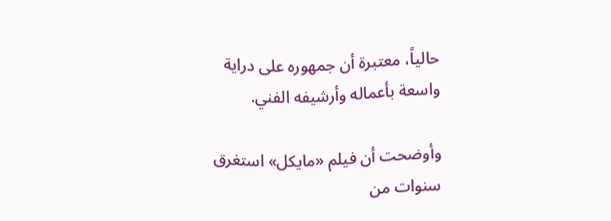حالياً، معتبرة أن جمهوره على دراية واسعة بأعماله وأرشيفه الفني.

وأوضحت أن فيلم «مايكل» استغرق سنوات من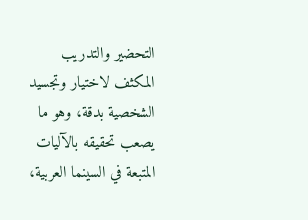التحضير والتدريب المكثف لاختيار وتجسيد الشخصية بدقة، وهو ما يصعب تحقيقه بالآليات المتبعة في السينما العربية،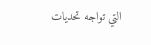التي تواجه تحديات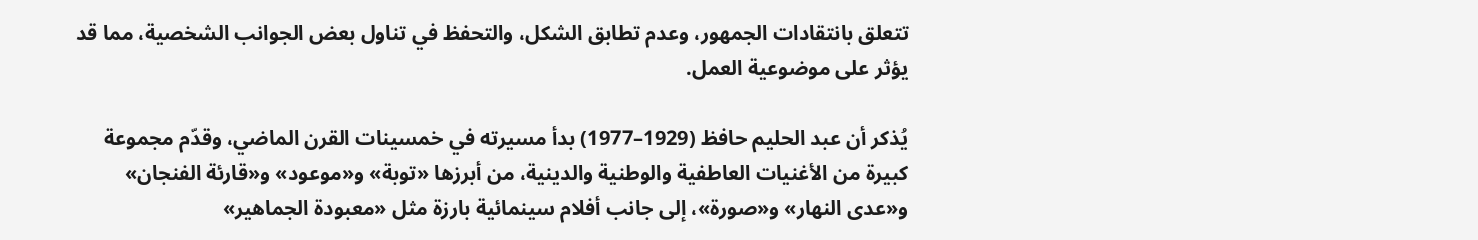تتعلق بانتقادات الجمهور، وعدم تطابق الشكل، والتحفظ في تناول بعض الجوانب الشخصية، مما قد يؤثر على موضوعية العمل.

يُذكر أن عبد الحليم حافظ (1929–1977) بدأ مسيرته في خمسينات القرن الماضي، وقدّم مجموعة كبيرة من الأغنيات العاطفية والوطنية والدينية، من أبرزها «توبة» و«موعود» و«قارئة الفنجان» و«عدى النهار» و«صورة»، إلى جانب أفلام سينمائية بارزة مثل «معبودة الجماهير»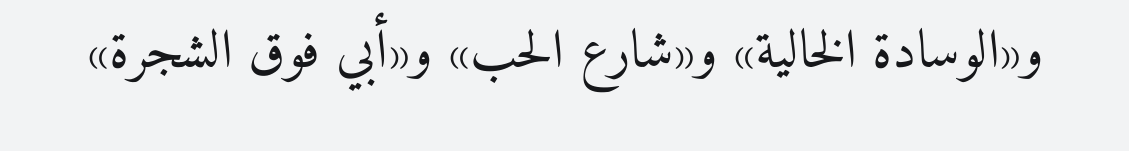و«الوسادة الخالية» و«شارع الحب» و«أبي فوق الشجرة»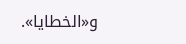و«الخطايا».